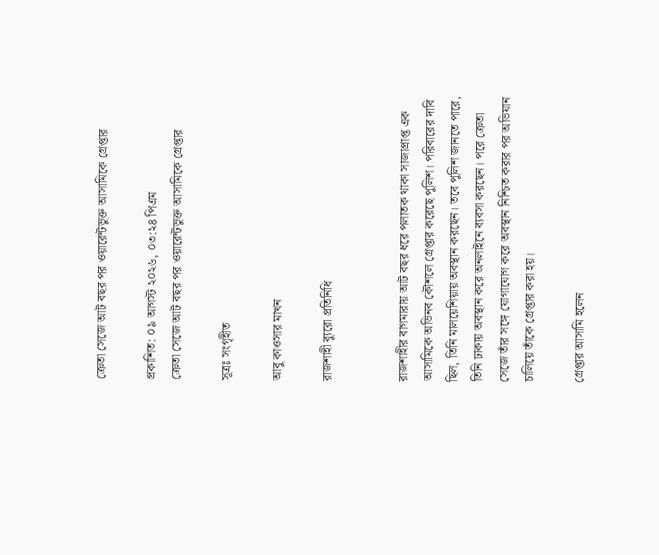ক্রেতা সেজে আট বছর পর ওয়ারেন্টভুক্ত আসামিকে গ্রেপ্তার

প্রকাশিত: ০৯ আগস্ট ২০২৬, ০৩:২৪ পিএম
ক্রেতা সেজে আট বছর পর ওয়ারেন্টভুক্ত আসামিকে গ্রেপ্তার

সূত্রঃ সংগৃহীত

আবু কাওসার মাখন

রাজশাহী ব্যুরো প্রতিনিধি


রাজশাহীর বাগমারায় আট বছর ধরে পলাতক থাকা সাজাপ্রাপ্ত এক আসামিকে অভিনব কৌশলে গ্রেপ্তার করেছে পুলিশ। পরিবারের দাবি ছিল, তিনি মালয়েশিয়ায় অবস্থান করছেন। তবে পুলিশ জানতে পারে, তিনি ঢাকায় অবস্থান করে অনলাইনে ব্যবসা করছেন। পরে ক্রেতা সেজে তাঁর সঙ্গে যোগাযোগ করে অবস্থান নিশ্চিত করার পর অভিযান চালিয়ে তাঁকে গ্রেপ্তার করা হয়।

গ্রেপ্তার আসামি হলেন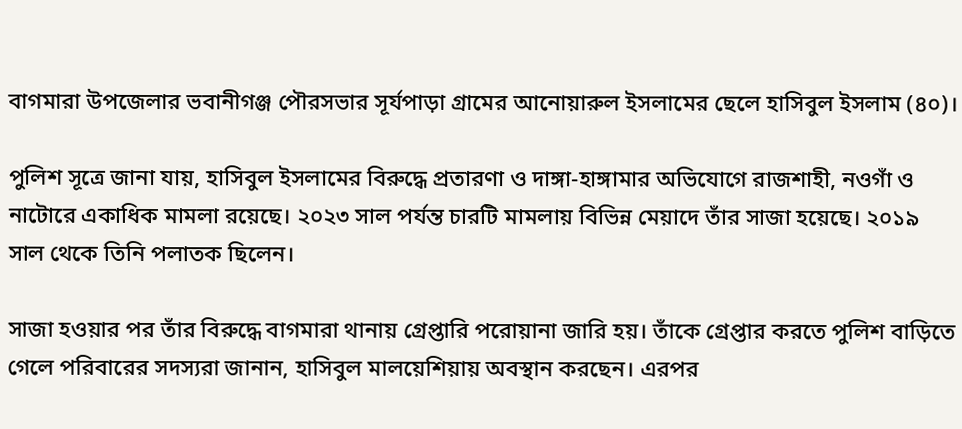বাগমারা উপজেলার ভবানীগঞ্জ পৌরসভার সূর্যপাড়া গ্রামের আনোয়ারুল ইসলামের ছেলে হাসিবুল ইসলাম (৪০)।

পুলিশ সূত্রে জানা যায়, হাসিবুল ইসলামের বিরুদ্ধে প্রতারণা ও দাঙ্গা-হাঙ্গামার অভিযোগে রাজশাহী, নওগাঁ ও নাটোরে একাধিক মামলা রয়েছে। ২০২৩ সাল পর্যন্ত চারটি মামলায় বিভিন্ন মেয়াদে তাঁর সাজা হয়েছে। ২০১৯ সাল থেকে তিনি পলাতক ছিলেন।

সাজা হওয়ার পর তাঁর বিরুদ্ধে বাগমারা থানায় গ্রেপ্তারি পরোয়ানা জারি হয়। তাঁকে গ্রেপ্তার করতে পুলিশ বাড়িতে গেলে পরিবারের সদস্যরা জানান, হাসিবুল মালয়েশিয়ায় অবস্থান করছেন। এরপর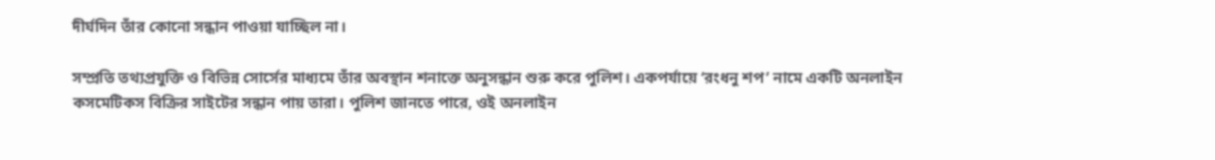দীর্ঘদিন তাঁর কোনো সন্ধান পাওয়া যাচ্ছিল না।

সম্প্রতি তথ্যপ্রযুক্তি ও বিভিন্ন সোর্সের মাধ্যমে তাঁর অবস্থান শনাক্তে অনুসন্ধান শুরু করে পুলিশ। একপর্যায়ে ‘রংধনু শপ’ নামে একটি অনলাইন কসমেটিকস বিক্রির সাইটের সন্ধান পায় তারা। পুলিশ জানতে পারে, ওই অনলাইন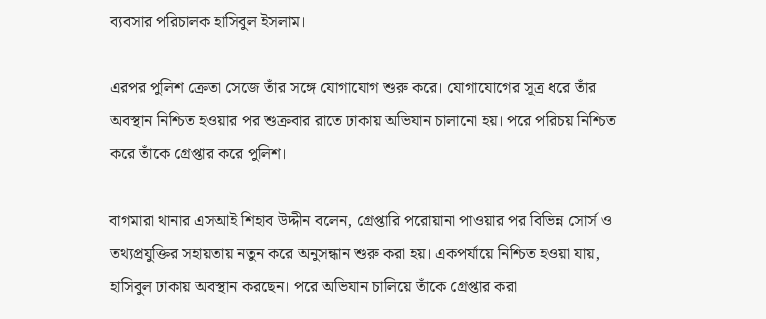ব্যবসার পরিচালক হাসিবুল ইসলাম।

এরপর পুলিশ ক্রেতা সেজে তাঁর সঙ্গে যোগাযোগ শুরু করে। যোগাযোগের সূত্র ধরে তাঁর অবস্থান নিশ্চিত হওয়ার পর শুক্রবার রাতে ঢাকায় অভিযান চালানো হয়। পরে পরিচয় নিশ্চিত করে তাঁকে গ্রেপ্তার করে পুলিশ।

বাগমারা থানার এসআই শিহাব উদ্দীন বলেন, গ্রেপ্তারি পরোয়ানা পাওয়ার পর বিভিন্ন সোর্স ও তথ্যপ্রযুক্তির সহায়তায় নতুন করে অনুসন্ধান শুরু করা হয়। একপর্যায়ে নিশ্চিত হওয়া যায়, হাসিবুল ঢাকায় অবস্থান করছেন। পরে অভিযান চালিয়ে তাঁকে গ্রেপ্তার করা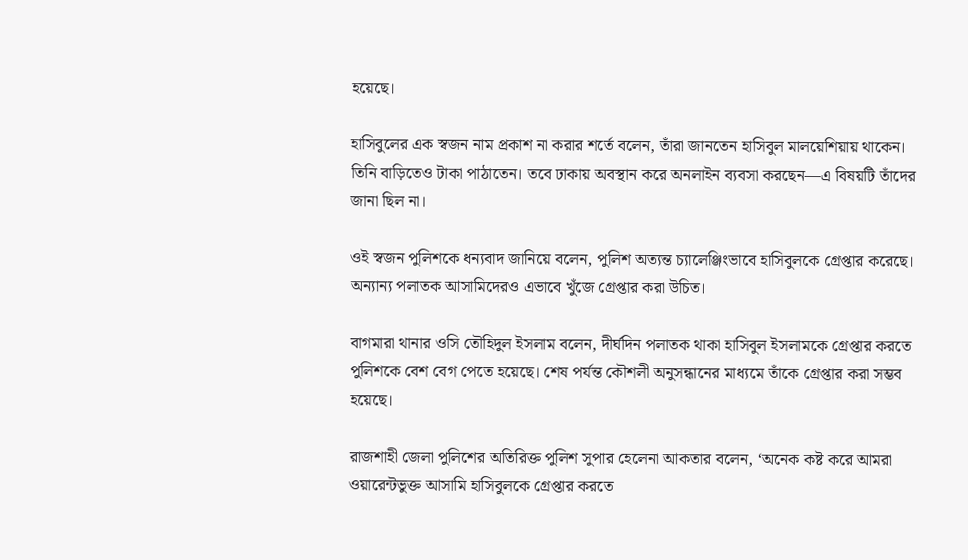হয়েছে।

হাসিবুলের এক স্বজন নাম প্রকাশ না করার শর্তে বলেন, তাঁরা জানতেন হাসিবুল মালয়েশিয়ায় থাকেন। তিনি বাড়িতেও টাকা পাঠাতেন। তবে ঢাকায় অবস্থান করে অনলাইন ব্যবসা করছেন—এ বিষয়টি তাঁদের জানা ছিল না।

ওই স্বজন পুলিশকে ধন্যবাদ জানিয়ে বলেন, পুলিশ অত্যন্ত চ্যালেঞ্জিংভাবে হাসিবুলকে গ্রেপ্তার করেছে। অন্যান্য পলাতক আসামিদেরও এভাবে খুঁজে গ্রেপ্তার করা উচিত।

বাগমারা থানার ওসি তৌহিদুল ইসলাম বলেন, দীর্ঘদিন পলাতক থাকা হাসিবুল ইসলামকে গ্রেপ্তার করতে পুলিশকে বেশ বেগ পেতে হয়েছে। শেষ পর্যন্ত কৌশলী অনুসন্ধানের মাধ্যমে তাঁকে গ্রেপ্তার করা সম্ভব হয়েছে।

রাজশাহী জেলা পুলিশের অতিরিক্ত পুলিশ সুপার হেলেনা আকতার বলেন, ‘অনেক কষ্ট করে আমরা ওয়ারেন্টভুক্ত আসামি হাসিবুলকে গ্রেপ্তার করতে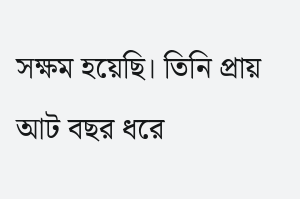সক্ষম হয়েছি। তিনি প্রায় আট বছর ধরে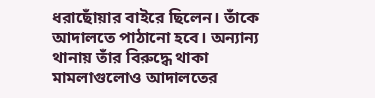ধরাছোঁয়ার বাইরে ছিলেন। তাঁকে আদালতে পাঠানো হবে। অন্যান্য থানায় তাঁর বিরুদ্ধে থাকা মামলাগুলোও আদালতের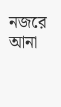নজরে আনা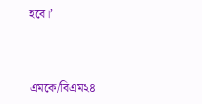হবে।’



এমকে/বিএম২৪